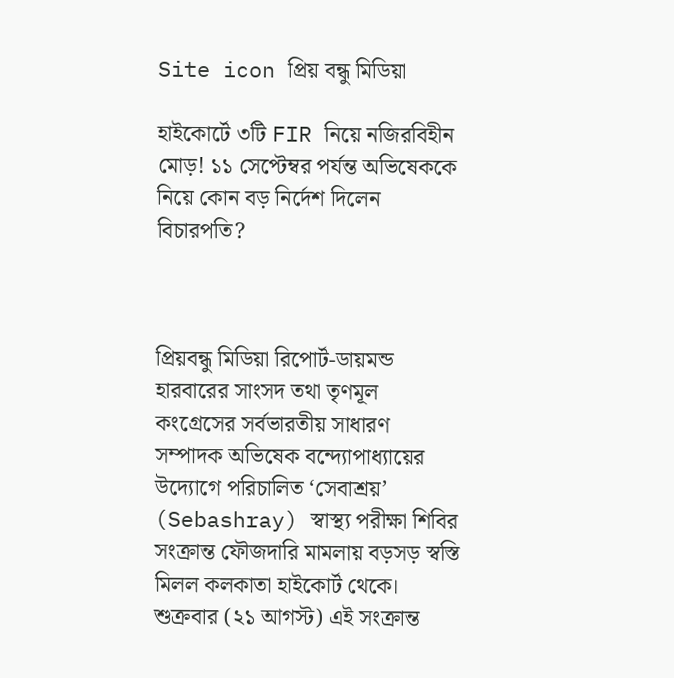Site icon প্রিয় বন্ধু মিডিয়া

হাইকোর্টে ৩টি FIR নিয়ে নজিরবিহীন মোড়! ১১ সেপ্টেম্বর পর্যন্ত অভিষেককে নিয়ে কোন বড় নির্দেশ দিলেন বিচারপতি?



প্রিয়বন্ধু মিডিয়া রিপোর্ট-ডায়মন্ড হারবারের সাংসদ তথা তৃণমূল কংগ্রেসের সর্বভারতীয় সাধারণ সম্পাদক অভিষেক বন্দ্যোপাধ্যায়ের উদ্যোগে পরিচালিত ‘সেবাশ্রয়’ (Sebashray) স্বাস্থ্য পরীক্ষা শিবির সংক্রান্ত ফৌজদারি মামলায় বড়সড় স্বস্তি মিলল কলকাতা হাইকোর্ট থেকে। শুক্রবার (২১ আগস্ট) এই সংক্রান্ত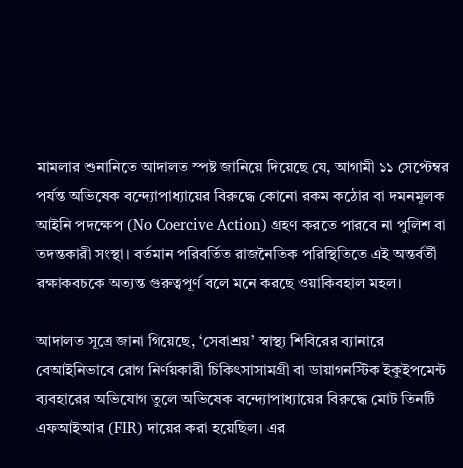মামলার শুনানিতে আদালত স্পষ্ট জানিয়ে দিয়েছে যে, আগামী ১১ সেপ্টেম্বর পর্যন্ত অভিষেক বন্দ্যোপাধ্যায়ের বিরুদ্ধে কোনো রকম কঠোর বা দমনমূলক আইনি পদক্ষেপ (No Coercive Action) গ্রহণ করতে পারবে না পুলিশ বা তদন্তকারী সংস্থা। বর্তমান পরিবর্তিত রাজনৈতিক পরিস্থিতিতে এই অন্তর্বর্তী রক্ষাকবচকে অত্যন্ত গুরুত্বপূর্ণ বলে মনে করছে ওয়াকিবহাল মহল।

আদালত সূত্রে জানা গিয়েছে, ‘সেবাশ্রয়’ স্বাস্থ্য শিবিরের ব্যানারে বেআইনিভাবে রোগ নির্ণয়কারী চিকিৎসাসামগ্রী বা ডায়াগনস্টিক ইকুইপমেন্ট ব্যবহারের অভিযোগ তুলে অভিষেক বন্দ্যোপাধ্যায়ের বিরুদ্ধে মোট তিনটি এফআইআর (FIR) দায়ের করা হয়েছিল। এর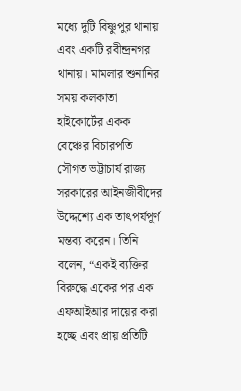মধ্যে দুটি বিষ্ণুপুর থানায় এবং একটি রবীন্দ্রনগর থানায়। মামলার শুনানির সময় কলকাতা হাইকোর্টের একক বেঞ্চের বিচারপতি সৌগত ভট্টাচার্য রাজ্য সরকারের আইনজীবীদের উদ্দেশ্যে এক তাৎপর্যপূর্ণ মন্তব্য করেন। তিনি বলেন, “একই ব্যক্তির বিরুদ্ধে একের পর এক এফআইআর দায়ের করা হচ্ছে এবং প্রায় প্রতিটি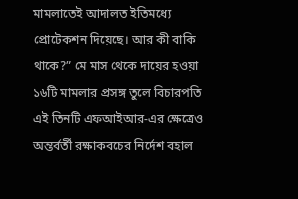মামলাতেই আদালত ইতিমধ্যে প্রোটেকশন দিয়েছে। আর কী বাকি থাকে?” মে মাস থেকে দায়ের হওয়া ১৬টি মামলার প্রসঙ্গ তুলে বিচারপতি এই তিনটি এফআইআর-এর ক্ষেত্রেও অন্তর্বর্তী রক্ষাকবচের নির্দেশ বহাল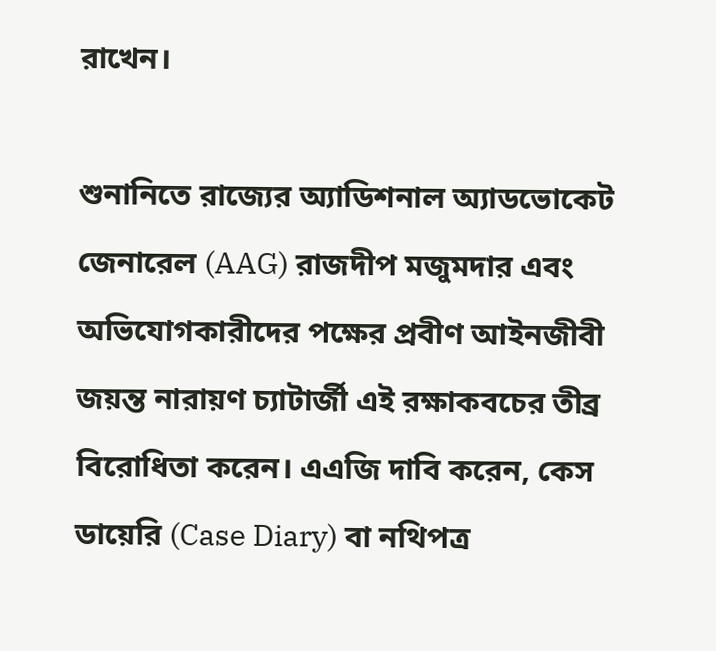রাখেন।

শুনানিতে রাজ্যের অ্যাডিশনাল অ্যাডভোকেট জেনারেল (AAG) রাজদীপ মজুমদার এবং অভিযোগকারীদের পক্ষের প্রবীণ আইনজীবী জয়ন্ত নারায়ণ চ্যাটার্জী এই রক্ষাকবচের তীব্র বিরোধিতা করেন। এএজি দাবি করেন, কেস ডায়েরি (Case Diary) বা নথিপত্র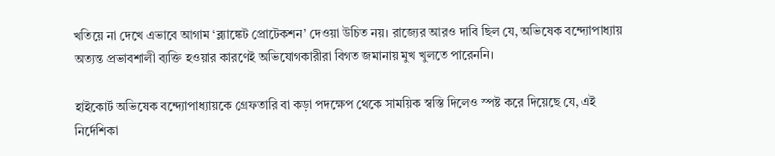খতিয়ে না দেখে এভাবে আগাম ‘ব্ল্যাঙ্কেট প্রোটেকশন’ দেওয়া উচিত নয়। রাজ্যের আরও দাবি ছিল যে, অভিষেক বন্দ্যোপাধ্যায় অত্যন্ত প্রভাবশালী ব্যক্তি হওয়ার কারণেই অভিযোগকারীরা বিগত জমানায় মুখ খুলতে পারেননি।

হাইকোর্ট অভিষেক বন্দ্যোপাধ্যায়কে গ্রেফতারি বা কড়া পদক্ষেপ থেকে সাময়িক স্বস্তি দিলেও স্পষ্ট করে দিয়েছে যে, এই নির্দেশিকা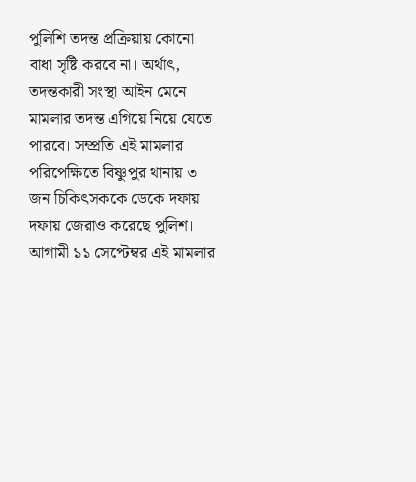পুলিশি তদন্ত প্রক্রিয়ায় কোনো বাধা সৃষ্টি করবে না। অর্থাৎ, তদন্তকারী সংস্থা আইন মেনে মামলার তদন্ত এগিয়ে নিয়ে যেতে পারবে। সম্প্রতি এই মামলার পরিপেক্ষিতে বিষ্ণুপুর থানায় ৩ জন চিকিৎসককে ডেকে দফায় দফায় জেরাও করেছে পুলিশ। আগামী ১১ সেপ্টেম্বর এই মামলার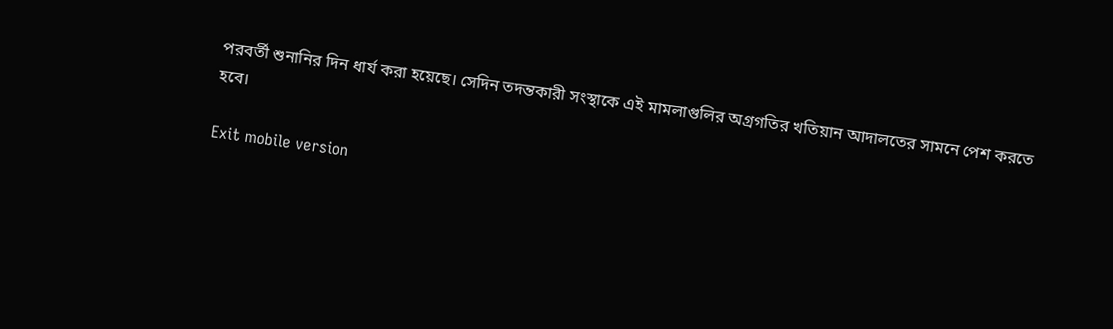পরবর্তী শুনানির দিন ধার্য করা হয়েছে। সেদিন তদন্তকারী সংস্থাকে এই মামলাগুলির অগ্রগতির খতিয়ান আদালতের সামনে পেশ করতে হবে।

Exit mobile version